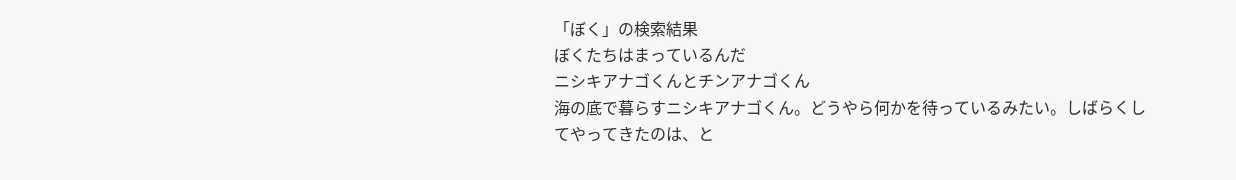「ぼく」の検索結果
ぼくたちはまっているんだ
ニシキアナゴくんとチンアナゴくん
海の底で暮らすニシキアナゴくん。どうやら何かを待っているみたい。しばらくしてやってきたのは、と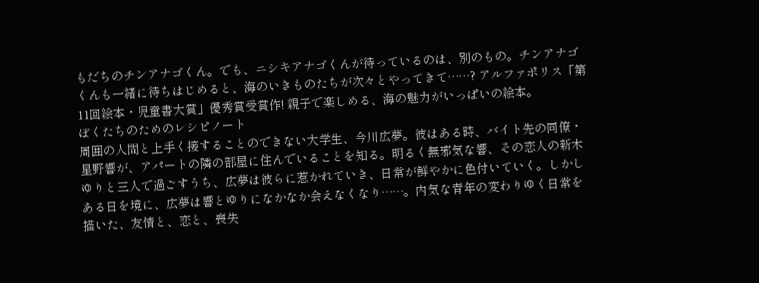もだちのチンアナゴくん。でも、ニシキアナゴくんが待っているのは、別のもの。チンアナゴくんも一緒に待ちはじめると、海のいきものたちが次々とやってきて……? アルファポリス「第11回絵本・児童書大賞」優秀賞受賞作! 親子で楽しめる、海の魅力がいっぱいの絵本。
ぼくたちのためのレシピノート
周囲の人間と上手く接することのできない大学生、今川広夢。彼はある時、バイト先の同僚・星野響が、アパートの隣の部屋に住んでいることを知る。明るく無邪気な響、その恋人の新木ゆりと三人で過ごすうち、広夢は彼らに惹かれていき、日常が鮮やかに色付いていく。しかしある日を境に、広夢は響とゆりになかなか会えなくなり……。内気な青年の変わりゆく日常を描いた、友情と、恋と、喪失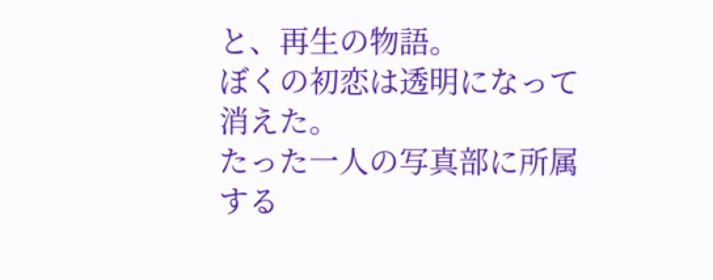と、再生の物語。
ぼくの初恋は透明になって消えた。
たった一人の写真部に所属する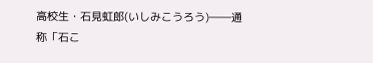高校生・石見虹郎(いしみこうろう)――通称「石こ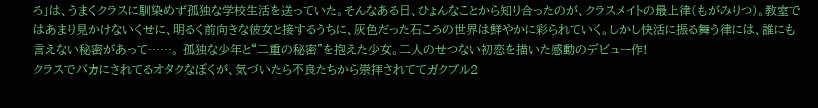ろ」は、うまくクラスに馴染めず孤独な学校生活を送っていた。そんなある日、ひょんなことから知り合ったのが、クラスメイトの最上律(もがみりつ)。教室ではあまり見かけないくせに、明るく前向きな彼女と接するうちに、灰色だった石ころの世界は鮮やかに彩られていく。しかし快活に振る舞う律には、誰にも言えない秘密があって……。 孤独な少年と“二重の秘密”を抱えた少女。二人のせつない初恋を描いた感動のデビュー作!
クラスでバカにされてるオタクなぼくが、気づいたら不良たちから崇拝されててガクブル2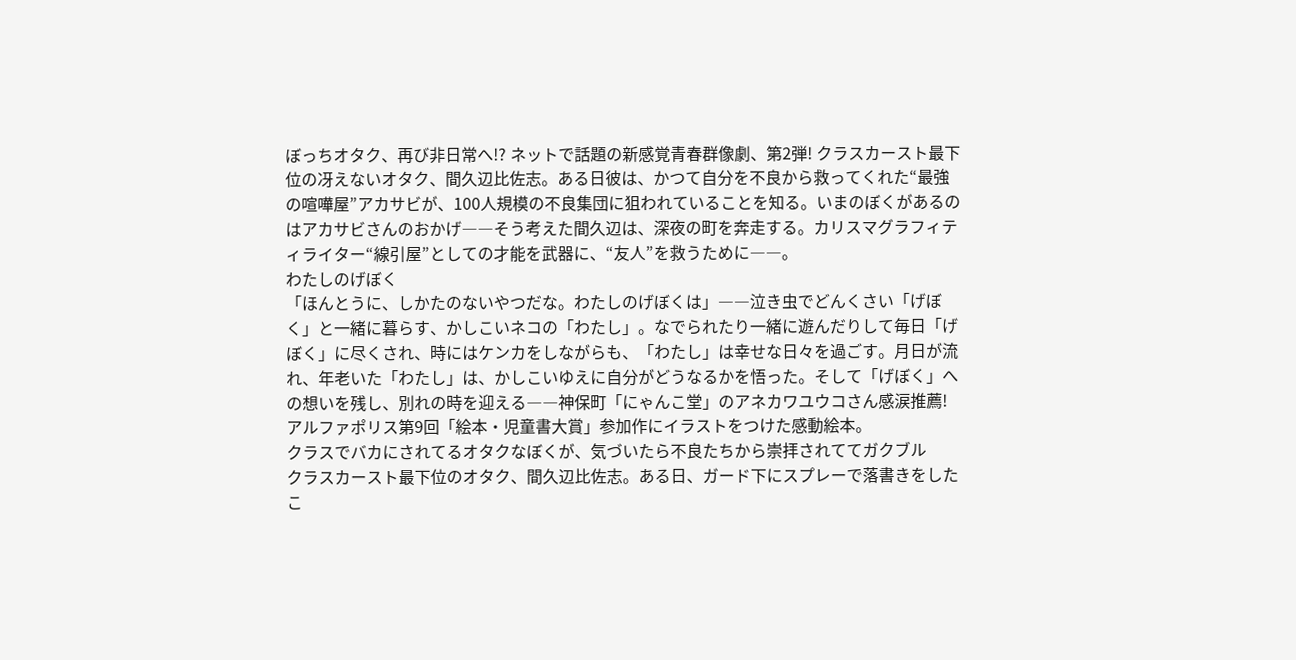ぼっちオタク、再び非日常へ!? ネットで話題の新感覚青春群像劇、第2弾! クラスカースト最下位の冴えないオタク、間久辺比佐志。ある日彼は、かつて自分を不良から救ってくれた“最強の喧嘩屋”アカサビが、100人規模の不良集団に狙われていることを知る。いまのぼくがあるのはアカサビさんのおかげ――そう考えた間久辺は、深夜の町を奔走する。カリスマグラフィティライター“線引屋”としての才能を武器に、“友人”を救うために――。
わたしのげぼく
「ほんとうに、しかたのないやつだな。わたしのげぼくは」――泣き虫でどんくさい「げぼく」と一緒に暮らす、かしこいネコの「わたし」。なでられたり一緒に遊んだりして毎日「げぼく」に尽くされ、時にはケンカをしながらも、「わたし」は幸せな日々を過ごす。月日が流れ、年老いた「わたし」は、かしこいゆえに自分がどうなるかを悟った。そして「げぼく」への想いを残し、別れの時を迎える――神保町「にゃんこ堂」のアネカワユウコさん感涙推薦! アルファポリス第9回「絵本・児童書大賞」参加作にイラストをつけた感動絵本。
クラスでバカにされてるオタクなぼくが、気づいたら不良たちから崇拝されててガクブル
クラスカースト最下位のオタク、間久辺比佐志。ある日、ガード下にスプレーで落書きをしたこ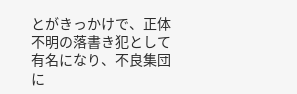とがきっかけで、正体不明の落書き犯として有名になり、不良集団に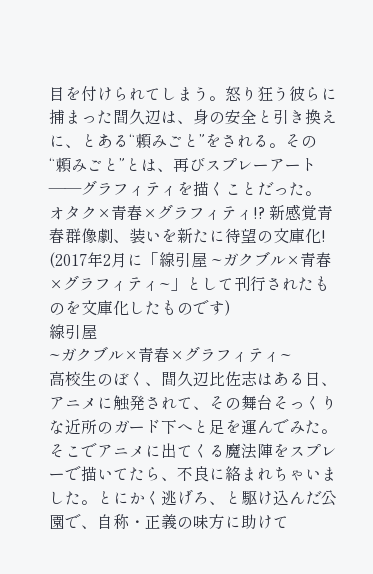目を付けられてしまう。怒り狂う彼らに捕まった間久辺は、身の安全と引き換えに、とある“頼みごと”をされる。その“頼みごと”とは、再びスプレーアート――グラフィティを描くことだった。 オタク×青春×グラフィティ!? 新感覚青春群像劇、装いを新たに待望の文庫化! (2017年2月に「線引屋 ~ガクブル×青春×グラフィティ~」として刊行されたものを文庫化したものです)
線引屋
~ガクブル×青春×グラフィティ~
高校生のぼく、間久辺比佐志はある日、アニメに触発されて、その舞台そっくりな近所のガード下へと足を運んでみた。そこでアニメに出てくる魔法陣をスプレーで描いてたら、不良に絡まれちゃいました。とにかく逃げろ、と駆け込んだ公園で、自称・正義の味方に助けて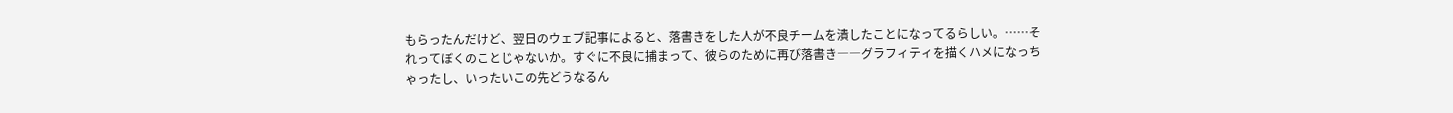もらったんだけど、翌日のウェブ記事によると、落書きをした人が不良チームを潰したことになってるらしい。……それってぼくのことじゃないか。すぐに不良に捕まって、彼らのために再び落書き――グラフィティを描くハメになっちゃったし、いったいこの先どうなるん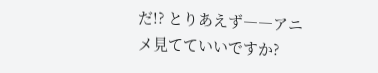だ!? とりあえず――アニメ見てていいですか?